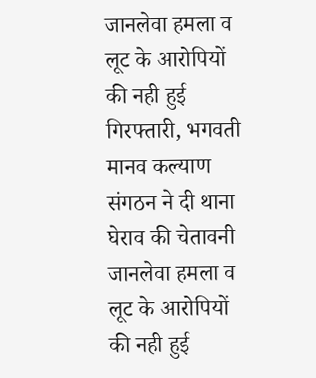जानलेवा हमला व लूट के आरोपियों की नही हुई गिरफ्तारी, भगवती मानव कल्याण संगठन ने दी थाना घेराव की चेतावनी
जानलेवा हमला व लूट के आरोपियों की नही हुई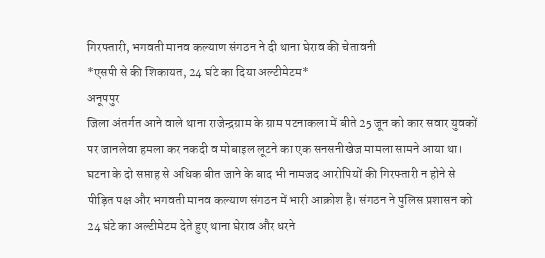गिरफ्तारी, भगवती मानव कल्याण संगठन ने दी थाना घेराव की चेतावनी
*एसपी से की शिकायत, 24 घंटे का दिया अल्टीमेटम*
अनूपपुर
जिला अंतर्गत आने वाले थाना राजेन्द्रग्राम के ग्राम पटनाकला में बीते 25 जून को कार सवार युवकों पर जानलेवा हमला कर नकदी व मोबाइल लूटने का एक सनसनीखेज मामला सामने आया था। घटना के दो सप्ताह से अधिक बीत जाने के बाद भी नामजद आरोपियों की गिरफ्तारी न होने से पीड़ित पक्ष और भगवती मानव कल्याण संगठन में भारी आक्रोश है। संगठन ने पुलिस प्रशासन को 24 घंटे का अल्टीमेटम देते हुए थाना घेराव और धरने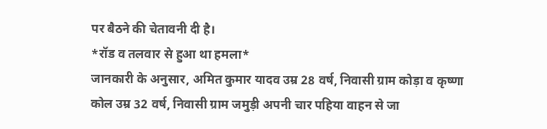पर बैठने की चेतावनी दी है।
*रॉड व तलवार से हुआ था हमला*
जानकारी के अनुसार, अमित कुमार यादव उम्र 28 वर्ष, निवासी ग्राम कोड़ा व कृष्णा कोल उम्र 32 वर्ष, निवासी ग्राम जमुड़ी अपनी चार पहिया वाहन से जा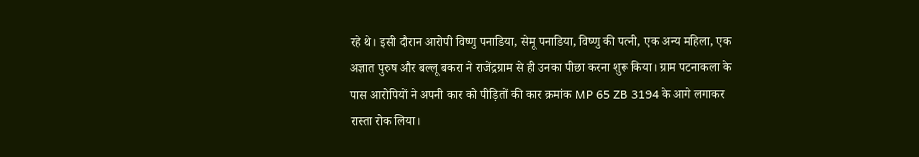रहे थे। इसी दौरान आरोपी विष्णु पनाडिया, सेमू पनाडिया, विष्णु की पत्नी, एक अन्य महिला, एक अज्ञात पुरुष और बल्लू बकरा ने राजेंद्रग्राम से ही उनका पीछा करना शुरू किया। ग्राम पटनाकला के पास आरोपियों ने अपनी कार को पीड़ितों की कार क्रमांक MP 65 ZB 3194 के आगे लगाकर रास्ता रोक लिया।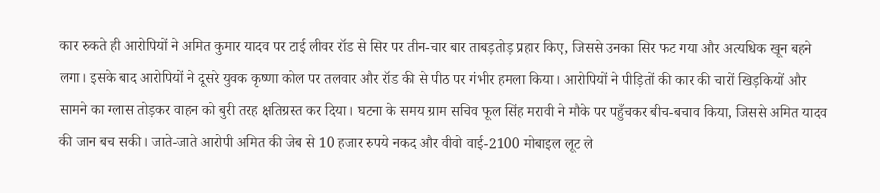कार रुकते ही आरोपियों ने अमित कुमार यादव पर टाई लीवर रॉड से सिर पर तीन-चार बार ताबड़तोड़ प्रहार किए, जिससे उनका सिर फट गया और अत्यधिक खून बहने लगा। इसके बाद आरोपियों ने दूसरे युवक कृष्णा कोल पर तलवार और रॉड की से पीठ पर गंभीर हमला किया। आरोपियों ने पीड़ितों की कार की चारों खिड़कियों और सामने का ग्लास तोड़कर वाहन को बुरी तरह क्षतिग्रस्त कर दिया। घटना के समय ग्राम सचिव फूल सिंह मरावी ने मौके पर पहुँचकर बीच-बचाव किया, जिससे अमित यादव की जान बच सकी। जाते-जाते आरोपी अमित की जेब से 10 हजार रुपये नकद और वीवो वाई-2100 मोबाइल लूट ले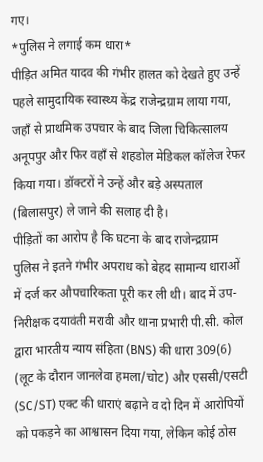गए।
*पुलिस ने लगाई कम धारा*
पीड़ित अमित यादव की गंभीर हालत को देखते हुए उन्हें पहले सामुदायिक स्वास्थ्य केंद्र राजेन्द्रग्राम लाया गया, जहाँ से प्राथमिक उपचार के बाद जिला चिकित्सालय अनूपपुर और फिर वहाँ से शहडोल मेडिकल कॉलेज रेफर किया गया। डॉक्टरों ने उन्हें और बड़े अस्पताल (बिलासपुर) ले जाने की सलाह दी है।
पीड़ितों का आरोप है कि घटना के बाद राजेन्द्रग्राम पुलिस ने इतने गंभीर अपराध को बेहद सामान्य धाराओं में दर्ज कर औपचारिकता पूरी कर ली थी। बाद में उप-निरीक्षक दयावंती मरावी और थाना प्रभारी पी.सी. कोल द्वारा भारतीय न्याय संहिता (BNS) की धारा 309(6) (लूट के दौरान जानलेवा हमला/चोट) और एससी/एसटी (SC/ST) एक्ट की धाराएं बढ़ाने व दो दिन में आरोपियों को पकड़ने का आश्वासन दिया गया, लेकिन कोई ठोस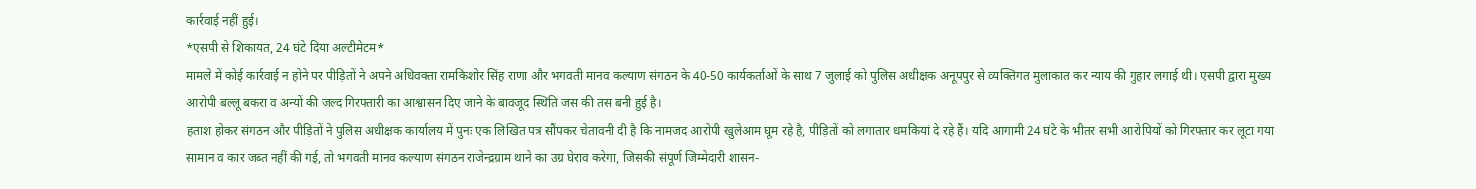कार्रवाई नहीं हुई।
*एसपी से शिकायत, 24 घंटे दिया अल्टीमेटम*
मामले में कोई कार्रवाई न होने पर पीड़ितों ने अपने अधिवक्ता रामकिशोर सिंह राणा और भगवती मानव कल्याण संगठन के 40-50 कार्यकर्ताओं के साथ 7 जुलाई को पुलिस अधीक्षक अनूपपुर से व्यक्तिगत मुलाकात कर न्याय की गुहार लगाई थी। एसपी द्वारा मुख्य आरोपी बल्लू बकरा व अन्यों की जल्द गिरफ्तारी का आश्वासन दिए जाने के बावजूद स्थिति जस की तस बनी हुई है।
हताश होकर संगठन और पीड़ितों ने पुलिस अधीक्षक कार्यालय में पुनः एक लिखित पत्र सौंपकर चेतावनी दी है कि नामजद आरोपी खुलेआम घूम रहे है, पीड़ितों को लगातार धमकियां दे रहे हैं। यदि आगामी 24 घंटे के भीतर सभी आरोपियों को गिरफ्तार कर लूटा गया सामान व कार जब्त नहीं की गई, तो भगवती मानव कल्याण संगठन राजेन्द्रग्राम थाने का उग्र घेराव करेगा, जिसकी संपूर्ण जिम्मेदारी शासन-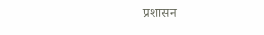प्रशासन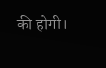की होगी।